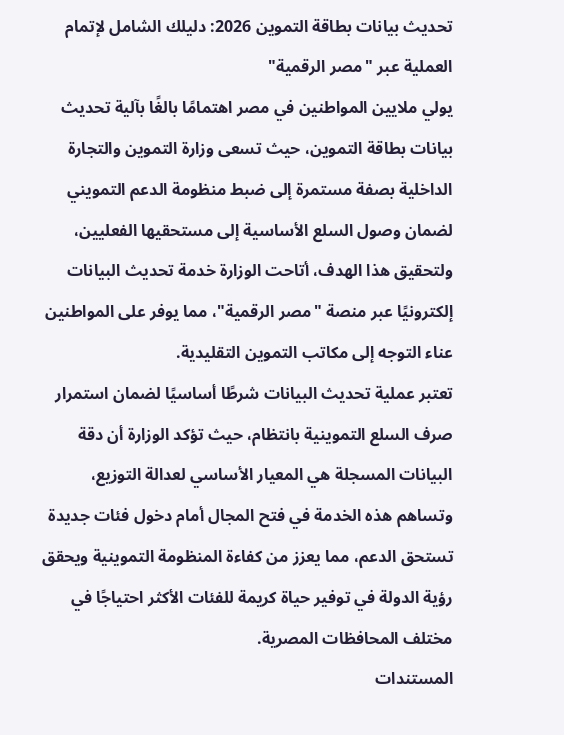تحديث بيانات بطاقة التموين 2026: دليلك الشامل لإتمام العملية عبر "مصر الرقمية"
يولي ملايين المواطنين في مصر اهتمامًا بالغًا بآلية تحديث بيانات بطاقة التموين، حيث تسعى وزارة التموين والتجارة الداخلية بصفة مستمرة إلى ضبط منظومة الدعم التمويني لضمان وصول السلع الأساسية إلى مستحقيها الفعليين، ولتحقيق هذا الهدف، أتاحت الوزارة خدمة تحديث البيانات إلكترونيًا عبر منصة "مصر الرقمية"، مما يوفر على المواطنين عناء التوجه إلى مكاتب التموين التقليدية.
تعتبر عملية تحديث البيانات شرطًا أساسيًا لضمان استمرار صرف السلع التموينية بانتظام، حيث تؤكد الوزارة أن دقة البيانات المسجلة هي المعيار الأساسي لعدالة التوزيع، وتساهم هذه الخدمة في فتح المجال أمام دخول فئات جديدة تستحق الدعم، مما يعزز من كفاءة المنظومة التموينية ويحقق رؤية الدولة في توفير حياة كريمة للفئات الأكثر احتياجًا في مختلف المحافظات المصرية.
المستندات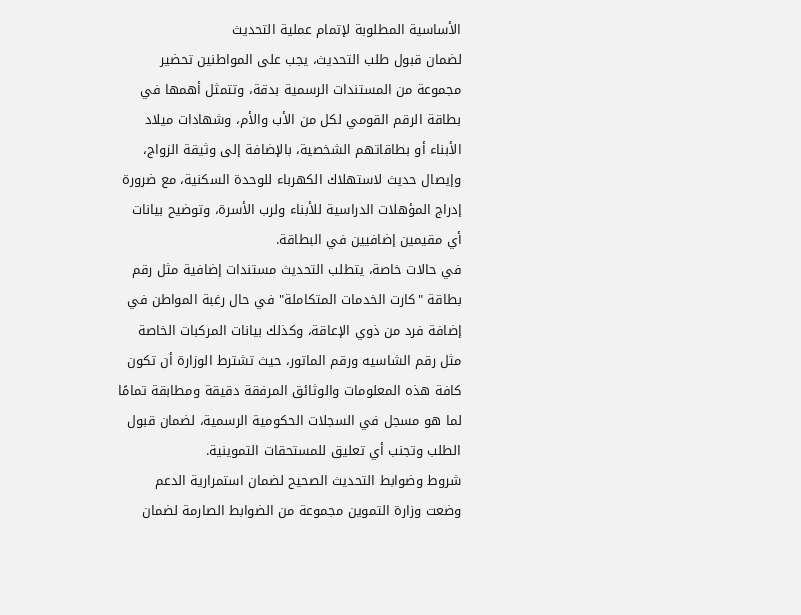الأساسية المطلوبة لإتمام عملية التحديث
لضمان قبول طلب التحديث، يجب على المواطنين تحضير مجموعة من المستندات الرسمية بدقة، وتتمثل أهمها في بطاقة الرقم القومي لكل من الأب والأم، وشهادات ميلاد الأبناء أو بطاقاتهم الشخصية، بالإضافة إلى وثيقة الزواج، وإيصال حديث لاستهلاك الكهرباء للوحدة السكنية، مع ضرورة إدراج المؤهلات الدراسية للأبناء ولرب الأسرة، وتوضيح بيانات أي مقيمين إضافيين في البطاقة.
في حالات خاصة، يتطلب التحديث مستندات إضافية مثل رقم بطاقة "كارت الخدمات المتكاملة" في حال رغبة المواطن في إضافة فرد من ذوي الإعاقة، وكذلك بيانات المركبات الخاصة مثل رقم الشاسيه ورقم الماتور، حيث تشترط الوزارة أن تكون كافة هذه المعلومات والوثائق المرفقة دقيقة ومطابقة تمامًا لما هو مسجل في السجلات الحكومية الرسمية، لضمان قبول الطلب وتجنب أي تعليق للمستحقات التموينية.
شروط وضوابط التحديث الصحيح لضمان استمرارية الدعم
وضعت وزارة التموين مجموعة من الضوابط الصارمة لضمان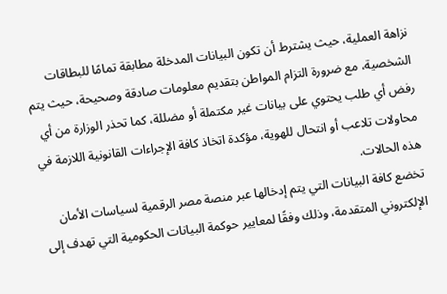نزاهة العملية، حيث يشترط أن تكون البيانات المدخلة مطابقة تمامًا للبطاقات الشخصية، مع ضرورة التزام المواطن بتقديم معلومات صادقة وصحيحة، حيث يتم رفض أي طلب يحتوي على بيانات غير مكتملة أو مضللة، كما تحذر الوزارة من أي محاولات تلاعب أو انتحال للهوية، مؤكدة اتخاذ كافة الإجراءات القانونية اللازمة في هذه الحالات.
تخضع كافة البيانات التي يتم إدخالها عبر منصة مصر الرقمية لسياسات الأمان الإلكتروني المتقدمة، وذلك وفقًا لمعايير حوكمة البيانات الحكومية التي تهدف إلى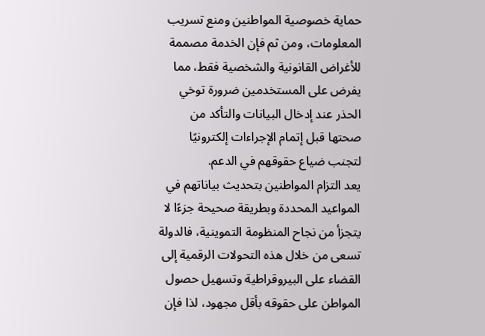حماية خصوصية المواطنين ومنع تسريب المعلومات، ومن ثم فإن الخدمة مصممة للأغراض القانونية والشخصية فقط، مما يفرض على المستخدمين ضرورة توخي الحذر عند إدخال البيانات والتأكد من صحتها قبل إتمام الإجراءات إلكترونيًا لتجنب ضياع حقوقهم في الدعم.
يعد التزام المواطنين بتحديث بياناتهم في المواعيد المحددة وبطريقة صحيحة جزءًا لا يتجزأ من نجاح المنظومة التموينية، فالدولة تسعى من خلال هذه التحولات الرقمية إلى القضاء على البيروقراطية وتسهيل حصول المواطن على حقوقه بأقل مجهود، لذا فإن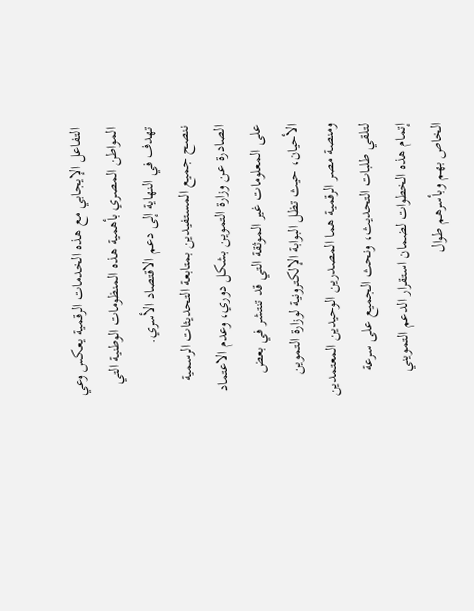التفاعل الإيجابي مع هذه الخدمات الرقمية يعكس وعي المواطن المصري بأهمية هذه المنظومات الوطنية التي تهدف في النهاية إلى دعم الاقتصاد الأسري.
ننصح جميع المستفيدين بمتابعة التحديثات الرسمية الصادرة عن وزارة التموين بشكل دوري، وعدم الاعتماد على المعلومات غير الموثقة التي قد تنتشر في بعض الأحيان، حيث تظل البوابة الإلكترونية لوزارة التموين ومنصة مصر الرقمية هما المصدرين الوحيدين المعتمدين لتلقي طلبات التحديث، ونحث الجميع على سرعة إتمام هذه الخطوات لضمان استقرار الدعم التمويني الخاص بهم وبأسرهم طوال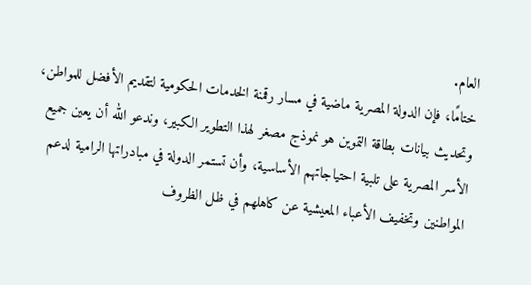العام.
ختامًا، فإن الدولة المصرية ماضية في مسار رقمنة الخدمات الحكومية لتقديم الأفضل للمواطن، وتحديث بيانات بطاقة التموين هو نموذج مصغر لهذا التطوير الكبير، وندعو الله أن يعين جميع الأسر المصرية على تلبية احتياجاتهم الأساسية، وأن تستمر الدولة في مبادراتها الرامية لدعم المواطنين وتخفيف الأعباء المعيشية عن كاهلهم في ظل الظروف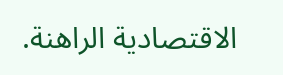الاقتصادية الراهنة.